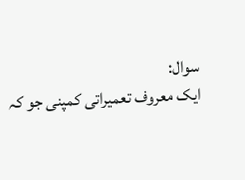سوال:
ایک معروف تعمیراتی کمپنی جو کہ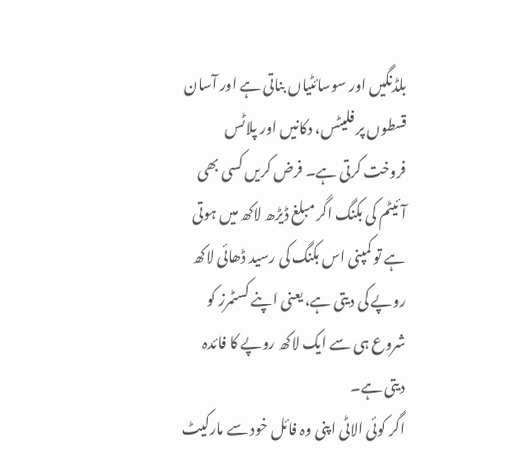بلڈنگیں اور سوسائٹیاں بناتی ہے اور آسان قسطوں پر فلیٹس، دکانیں اور پلاٹس فروخت کرتی ہے۔ فرض کریں کسی بھی آئیٹم کی بکنگ اگر مبلغ ڈیڑھ لاکھ میں ہوتی ہے تو کمپنی اس بکنگ کی رسید ڈھائی لاکھ روپے کی دیتی ہے، یعنی اپنے کسٹمرز کو شروع ہی سے ایک لاکھ روپے کا فائدہ دیتی ہے۔
اگر کوئی الاٹی اپنی وہ فائل خود سے مارکیٹ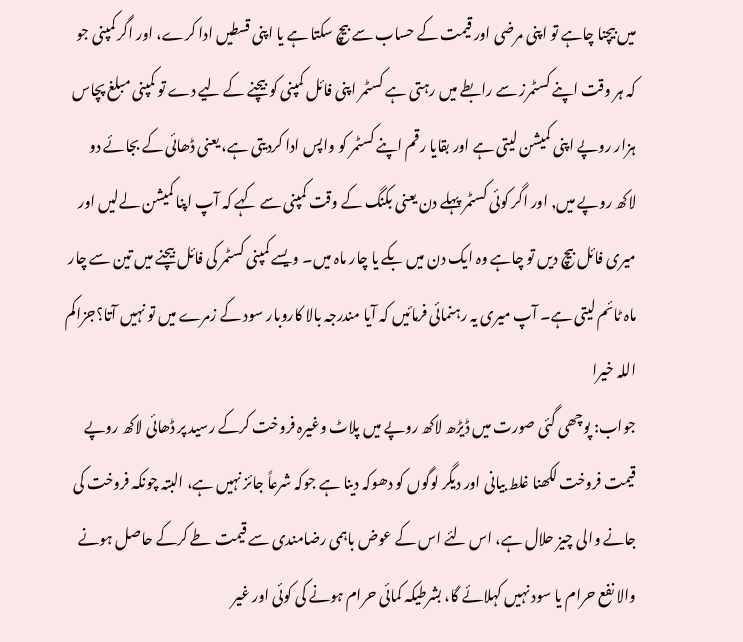میں بیچنا چاہے تو اپنی مرضی اور قیمت کے حساب سے بیچ سکتا ہے یا اپنی قسطیں ادا کرے، اور اگر کمپنی جو کہ ہر وقت اپنے کسٹمرز سے رابطے میں رہتی ہے کسٹمر اپنی فائل کمپنی کو بیچنے کے لیے دے تو کمپنی مبلغ پچاس ہزار روپے اپنی کمیشن لیتی ہے اور بقایا رقم اپنے کسٹمر کو واپس ادا کردیتی ہے، یعنی ڈھائی کے بجائے دو لاکھ روپے میں, اور اگر کوئی کسٹمر پہلے دن یعنی بکنگ کے وقت کمپنی سے کہے کہ آپ اپنا کمیشن لےلیں اور میری فائل بیچ دیں تو چاہے وہ ایک دن میں بکے یا چار ماہ میں۔ ویسے کمپنی کسٹمر کی فائل بیچنے میں تین سے چار ماہ ٹائم لیتی ہے۔ آپ میری یہ رہنمائی فرمائیں کہ آیا مندرجہ بالا کاروبار سود کے زمرے میں تو نہیں آتا؟جزاکم اللہ خیرا
جواب: پوچھی گئی صورت میں ڈیڑھ لاکھ روپے میں پلاٹ وغیرہ فروخت کرکے رسید پر ڈھائی لاکھ روپے قیمت فروخت لکھنا غلط بیانی اور دیگر لوگوں کو دھوکہ دینا ہے جوکہ شرعاً جائز نہیں ہے، البتہ چونکہ فروخت کی جانے والی چیز حلال ہے، اس لئے اس کے عوض باہمی رضامندی سے قیمت طے کرکے حاصل ہونے والا نفع حرام یا سود نہیں کہلائے گا، بشرطیکہ کمائی حرام ہونے کی کوئی اور غیر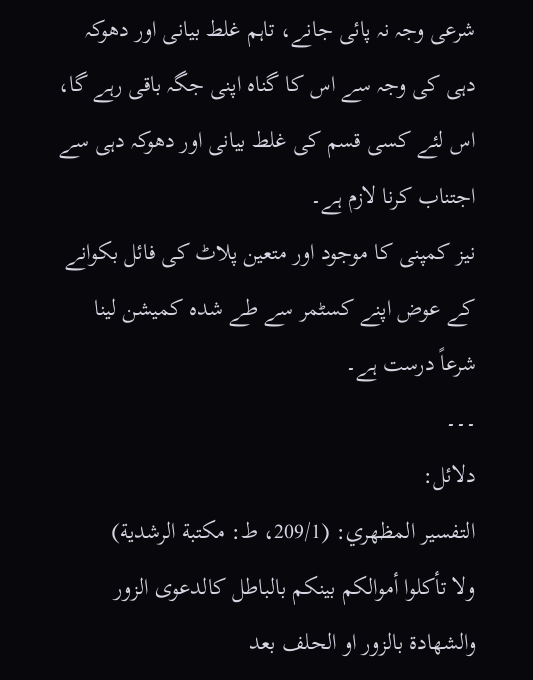شرعی وجہ نہ پائی جانے، تاہم غلط بیانی اور دھوکہ دہی کی وجہ سے اس کا گناہ اپنی جگہ باقی رہے گا، اس لئے کسی قسم کی غلط بیانی اور دھوکہ دہی سے اجتناب کرنا لازم ہے۔
نیز کمپنی کا موجود اور متعین پلاٹ کی فائل بکوانے کے عوض اپنے کسٹمر سے طے شدہ کمیشن لینا شرعاً درست ہے۔
۔۔۔
دلائل:
التفسير المظهري: (209/1، ط: مکتبة الرشدیة)
ولا تأكلوا أموالكم بينكم بالباطل كالدعوى الزور والشهادة بالزور او الحلف بعد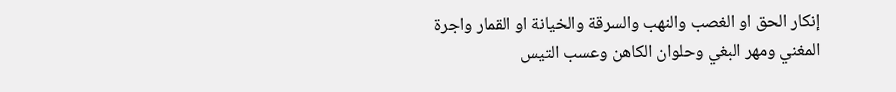إنكار الحق او الغصب والنهب والسرقة والخيانة او القمار واجرة المغني ومهر البغي وحلوان الكاهن وعسب التيس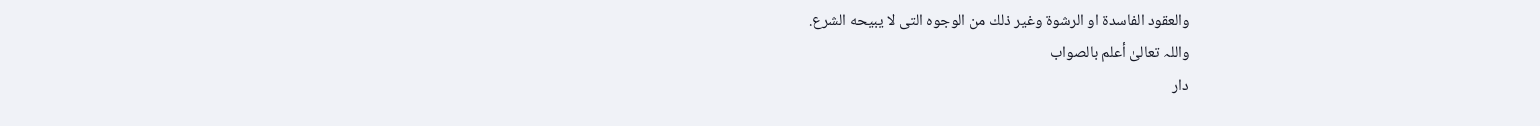والعقود الفاسدة او الرشوة وغير ذلك من الوجوه التى لا يبیحه الشرع.
واللہ تعالیٰ أعلم بالصواب
دار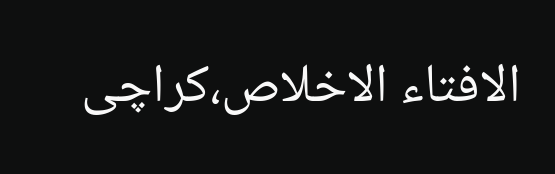الافتاء الاخلاص،کراچی